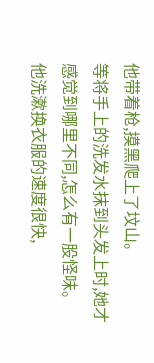他带着枪,摸黑爬上了坟山。
等将手上的洗发水抹到头发上时,她才感觉到哪里不同,怎么有一股怪味。
他洗漱换衣服的速度很快,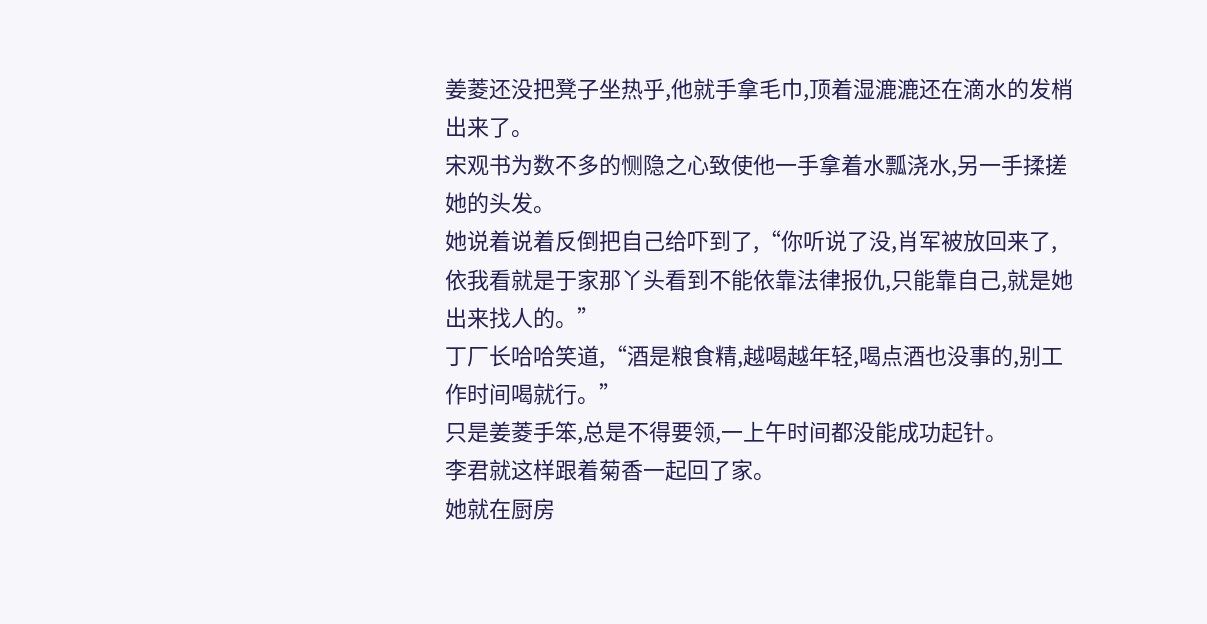姜菱还没把凳子坐热乎,他就手拿毛巾,顶着湿漉漉还在滴水的发梢出来了。
宋观书为数不多的恻隐之心致使他一手拿着水瓢浇水,另一手揉搓她的头发。
她说着说着反倒把自己给吓到了,“你听说了没,肖军被放回来了,依我看就是于家那丫头看到不能依靠法律报仇,只能靠自己,就是她出来找人的。”
丁厂长哈哈笑道,“酒是粮食精,越喝越年轻,喝点酒也没事的,别工作时间喝就行。”
只是姜菱手笨,总是不得要领,一上午时间都没能成功起针。
李君就这样跟着菊香一起回了家。
她就在厨房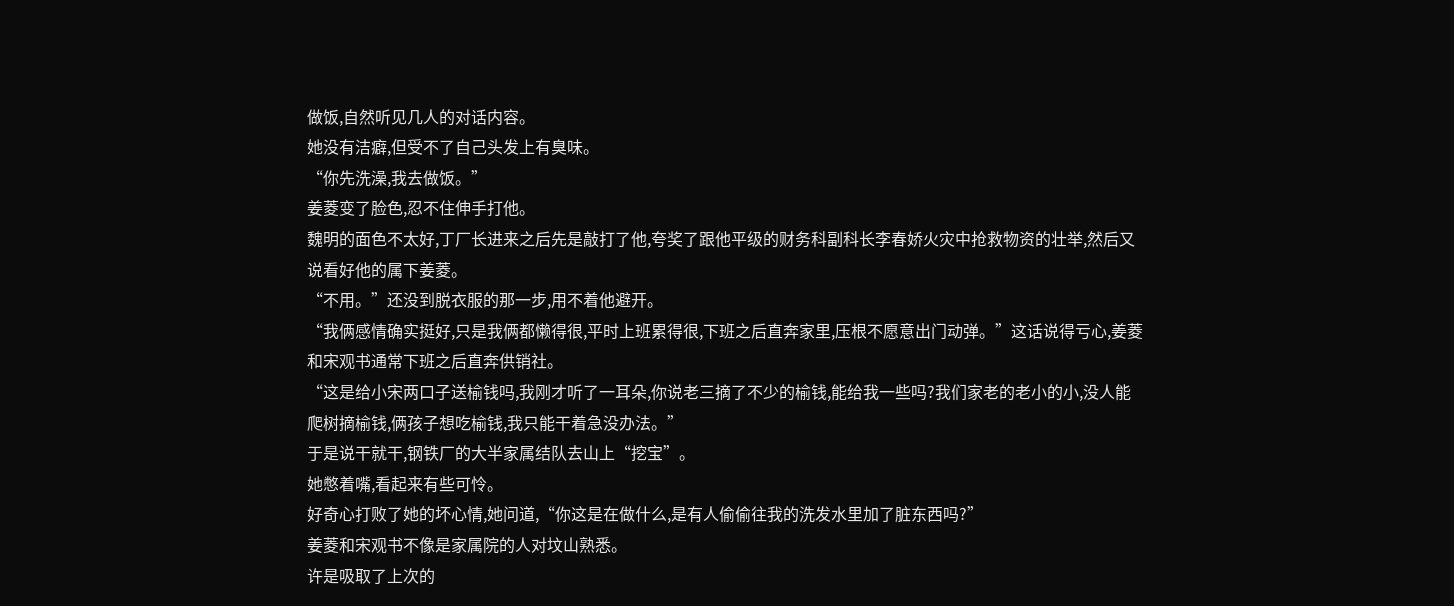做饭,自然听见几人的对话内容。
她没有洁癖,但受不了自己头发上有臭味。
“你先洗澡,我去做饭。”
姜菱变了脸色,忍不住伸手打他。
魏明的面色不太好,丁厂长进来之后先是敲打了他,夸奖了跟他平级的财务科副科长李春娇火灾中抢救物资的壮举,然后又说看好他的属下姜菱。
“不用。”还没到脱衣服的那一步,用不着他避开。
“我俩感情确实挺好,只是我俩都懒得很,平时上班累得很,下班之后直奔家里,压根不愿意出门动弹。”这话说得亏心,姜菱和宋观书通常下班之后直奔供销社。
“这是给小宋两口子送榆钱吗,我刚才听了一耳朵,你说老三摘了不少的榆钱,能给我一些吗?我们家老的老小的小,没人能爬树摘榆钱,俩孩子想吃榆钱,我只能干着急没办法。”
于是说干就干,钢铁厂的大半家属结队去山上“挖宝”。
她憋着嘴,看起来有些可怜。
好奇心打败了她的坏心情,她问道,“你这是在做什么,是有人偷偷往我的洗发水里加了脏东西吗?”
姜菱和宋观书不像是家属院的人对坟山熟悉。
许是吸取了上次的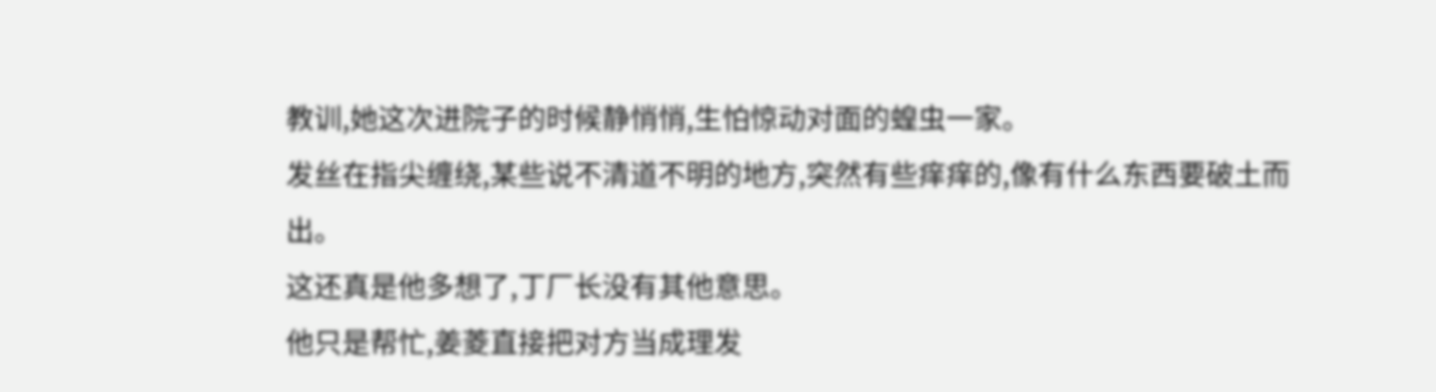教训,她这次进院子的时候静悄悄,生怕惊动对面的蝗虫一家。
发丝在指尖缠绕,某些说不清道不明的地方,突然有些痒痒的,像有什么东西要破土而出。
这还真是他多想了,丁厂长没有其他意思。
他只是帮忙,姜菱直接把对方当成理发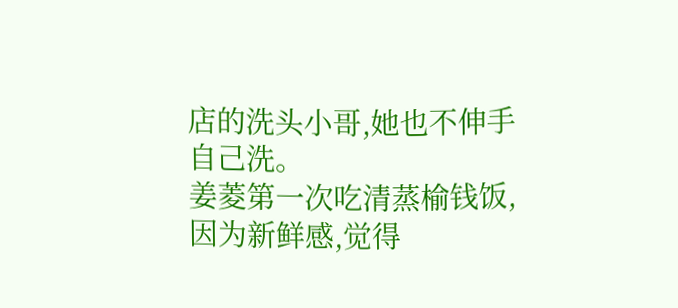店的洗头小哥,她也不伸手自己洗。
姜菱第一次吃清蒸榆钱饭,因为新鲜感,觉得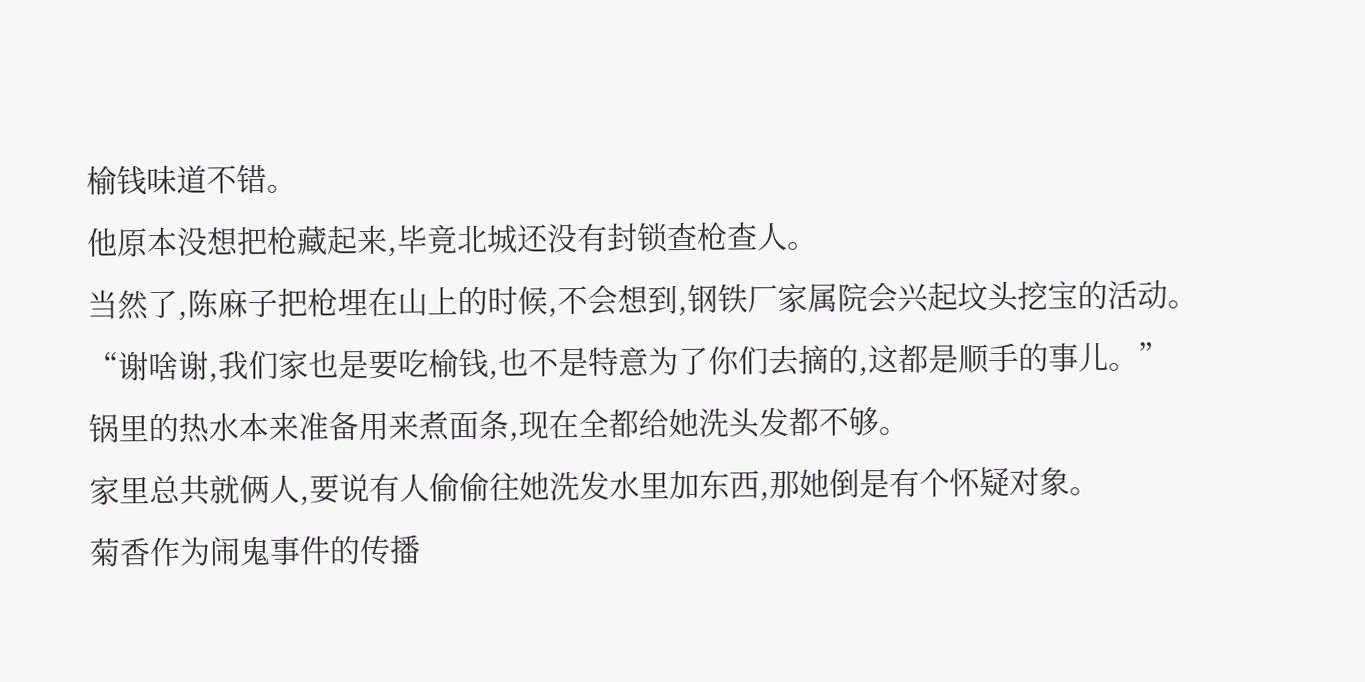榆钱味道不错。
他原本没想把枪藏起来,毕竟北城还没有封锁查枪查人。
当然了,陈麻子把枪埋在山上的时候,不会想到,钢铁厂家属院会兴起坟头挖宝的活动。
“谢啥谢,我们家也是要吃榆钱,也不是特意为了你们去摘的,这都是顺手的事儿。”
锅里的热水本来准备用来煮面条,现在全都给她洗头发都不够。
家里总共就俩人,要说有人偷偷往她洗发水里加东西,那她倒是有个怀疑对象。
菊香作为闹鬼事件的传播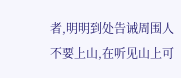者,明明到处告诫周围人不要上山,在听见山上可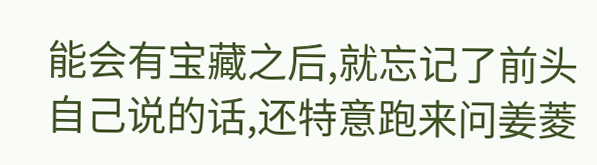能会有宝藏之后,就忘记了前头自己说的话,还特意跑来问姜菱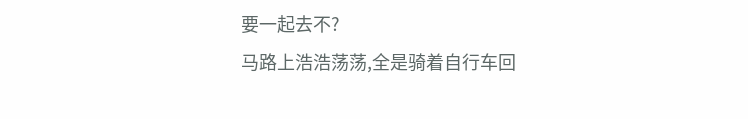要一起去不?
马路上浩浩荡荡,全是骑着自行车回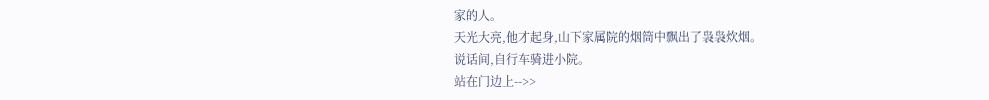家的人。
天光大亮,他才起身,山下家属院的烟筒中飘出了袅袅炊烟。
说话间,自行车骑进小院。
站在门边上-->>